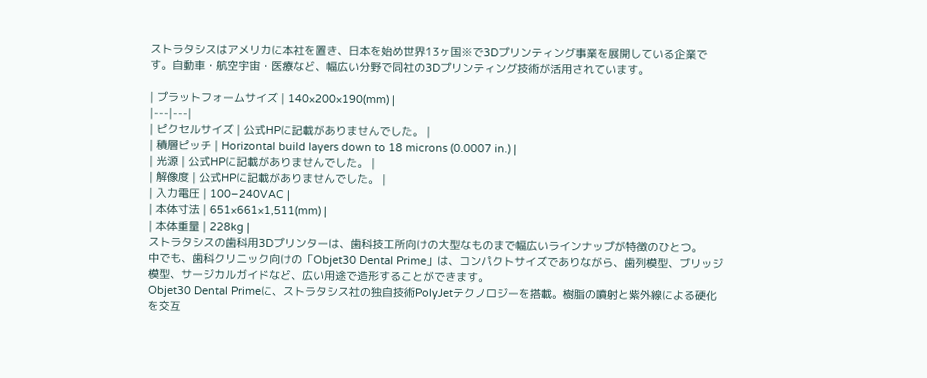ストラタシスはアメリカに本社を置き、日本を始め世界13ヶ国※で3Dプリンティング事業を展開している企業です。自動車・航空宇宙・医療など、幅広い分野で同社の3Dプリンティング技術が活用されています。

| プラットフォームサイズ | 140×200×190(mm) |
|---|---|
| ピクセルサイズ | 公式HPに記載がありませんでした。 |
| 積層ピッチ | Horizontal build layers down to 18 microns (0.0007 in.) |
| 光源 | 公式HPに記載がありませんでした。 |
| 解像度 | 公式HPに記載がありませんでした。 |
| 入力電圧 | 100–240VAC |
| 本体寸法 | 651×661×1,511(mm) |
| 本体重量 | 228kg |
ストラタシスの歯科用3Dプリンターは、歯科技工所向けの大型なものまで幅広いラインナップが特徴のひとつ。
中でも、歯科クリニック向けの「Objet30 Dental Prime」は、コンパクトサイズでありながら、歯列模型、ブリッジ模型、サージカルガイドなど、広い用途で造形することができます。
Objet30 Dental Primeに、ストラタシス社の独自技術PolyJetテクノロジーを搭載。樹脂の噴射と紫外線による硬化を交互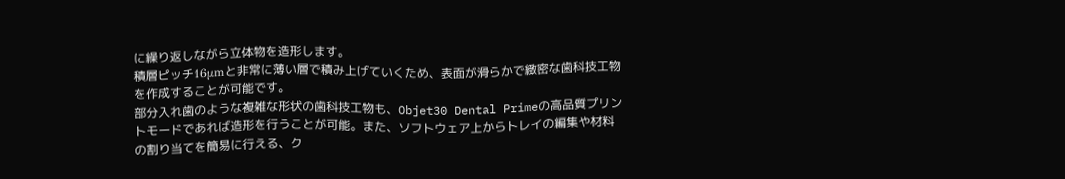に繰り返しながら立体物を造形します。
積層ピッチ16μmと非常に薄い層で積み上げていくため、表面が滑らかで緻密な歯科技工物を作成することが可能です。
部分入れ歯のような複雑な形状の歯科技工物も、Objet30 Dental Primeの高品質プリントモードであれば造形を行うことが可能。また、ソフトウェア上からトレイの編集や材料の割り当てを簡易に行える、ク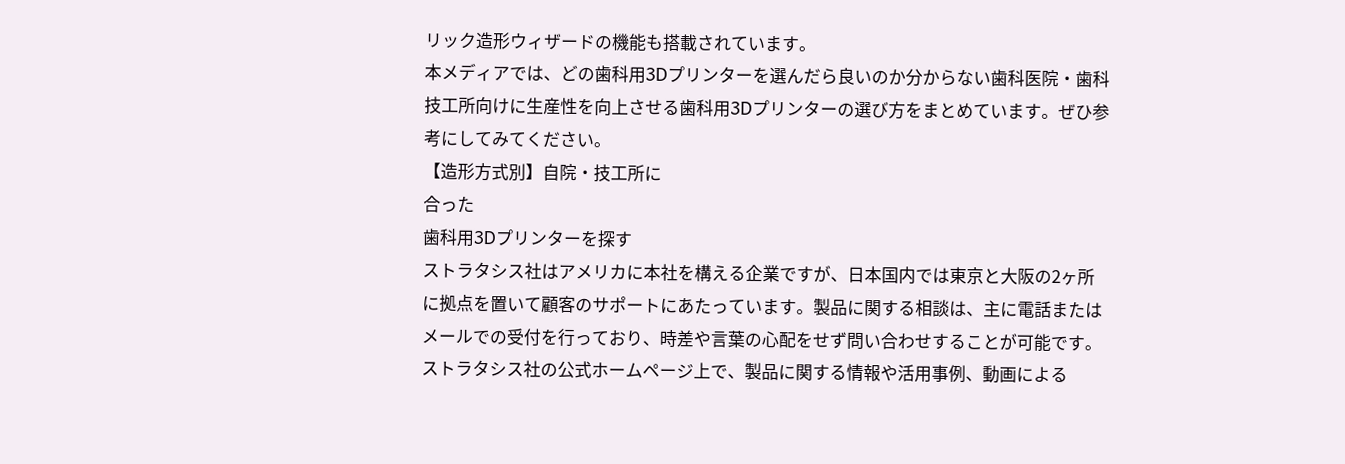リック造形ウィザードの機能も搭載されています。
本メディアでは、どの歯科用3Dプリンターを選んだら良いのか分からない歯科医院・歯科技工所向けに生産性を向上させる歯科用3Dプリンターの選び方をまとめています。ぜひ参考にしてみてください。
【造形方式別】自院・技工所に
合った
歯科用3Dプリンターを探す
ストラタシス社はアメリカに本社を構える企業ですが、日本国内では東京と大阪の2ヶ所に拠点を置いて顧客のサポートにあたっています。製品に関する相談は、主に電話またはメールでの受付を行っており、時差や言葉の心配をせず問い合わせすることが可能です。
ストラタシス社の公式ホームページ上で、製品に関する情報や活用事例、動画による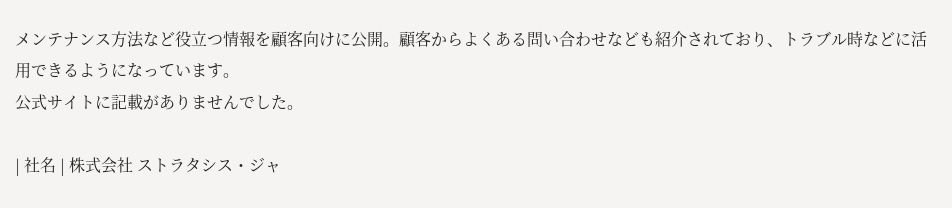メンテナンス方法など役立つ情報を顧客向けに公開。顧客からよくある問い合わせなども紹介されており、トラブル時などに活用できるようになっています。
公式サイトに記載がありませんでした。

| 社名 | 株式会社 ストラタシス・ジャ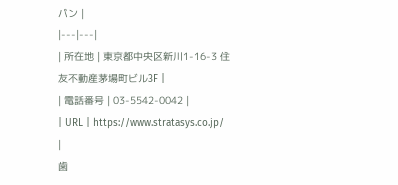パン |
|---|---|
| 所在地 | 東京都中央区新川1-16-3 住友不動産茅場町ビル3F |
| 電話番号 | 03-5542-0042 |
| URL | https://www.stratasys.co.jp/ |
歯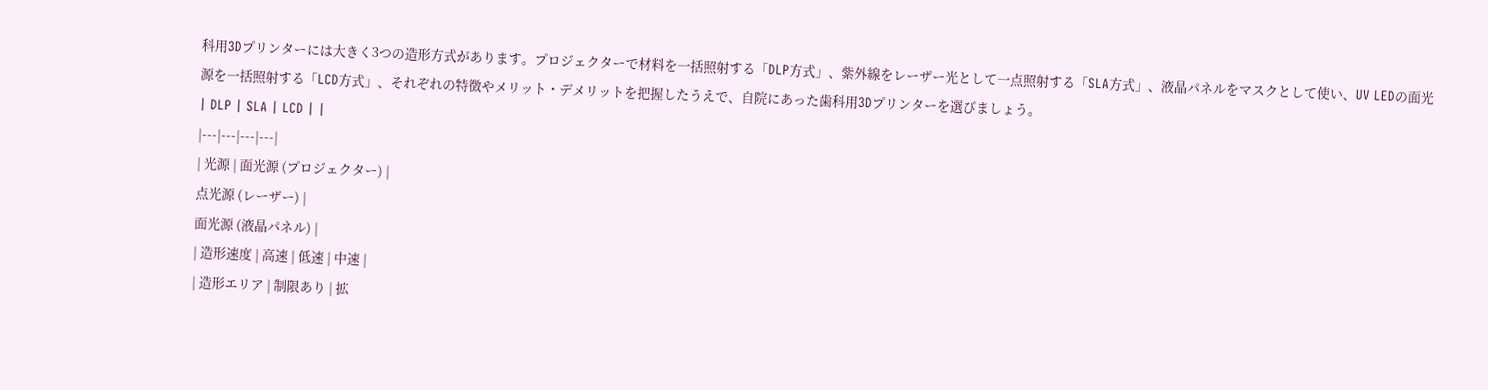科用3Dプリンターには大きく3つの造形方式があります。プロジェクターで材料を一括照射する「DLP方式」、紫外線をレーザー光として一点照射する「SLA方式」、液晶パネルをマスクとして使い、UV LEDの面光源を一括照射する「LCD方式」、それぞれの特徴やメリット・デメリットを把握したうえで、自院にあった歯科用3Dプリンターを選びましょう。
| DLP | SLA | LCD | |
|---|---|---|---|
| 光源 | 面光源 (プロジェクター) |
点光源 (レーザー) |
面光源 (液晶パネル) |
| 造形速度 | 高速 | 低速 | 中速 |
| 造形エリア | 制限あり | 拡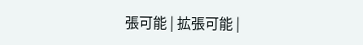張可能 | 拡張可能 |